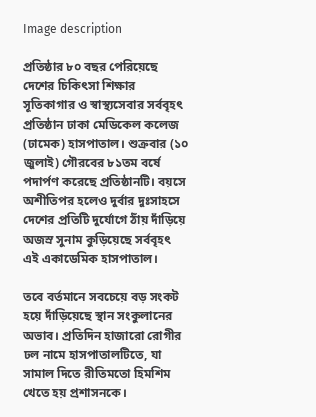Image description

প্রতিষ্ঠার ৮০ বছর পেরিয়েছে দেশের চিকিৎসা শিক্ষার সূতিকাগার ও স্বাস্থ্যসেবার সর্ববৃহৎ প্রতিষ্ঠান ঢাকা মেডিকেল কলেজ (ঢামেক) হাসপাতাল। শুক্রবার (১০ জুলাই) গৌরবের ৮১তম বর্ষে পদার্পণ করেছে প্রতিষ্ঠানটি। বয়সে অশীতিপর হলেও দুর্বার দুঃসাহসে দেশের প্রতিটি দুর্যোগে ঠাঁয় দাঁড়িয়ে অজস্র সুনাম কুড়িয়েছে সর্ববৃহৎ এই একাডেমিক হাসপাতাল।

তবে বর্তমানে সবচেয়ে বড় সংকট হয়ে দাঁড়িয়েছে স্থান সংকুলানের অভাব। প্রতিদিন হাজারো রোগীর ঢল নামে হাসপাতালটিতে, যা সামাল দিতে রীতিমতো হিমশিম খেতে হয় প্রশাসনকে।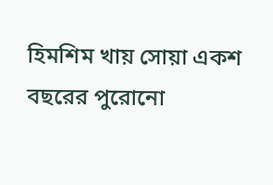হিমশিম খায় সোয়া একশ বছরের পুরোনো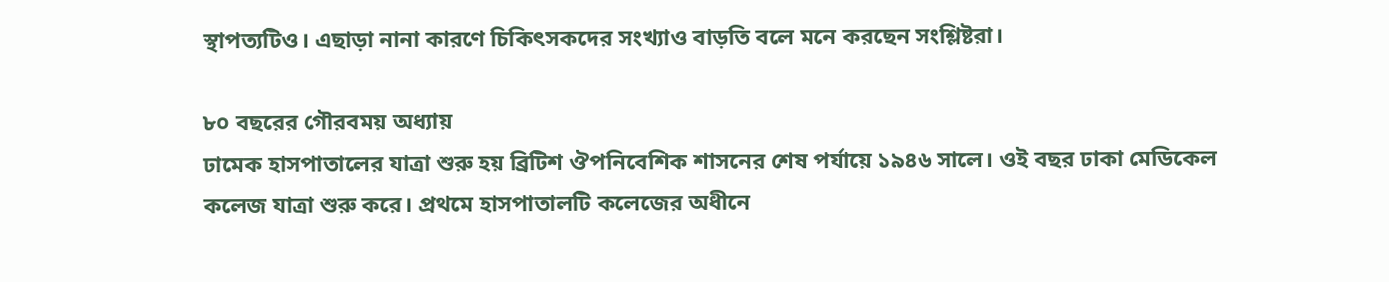স্থাপত্যটিও। এছাড়া নানা কারণে চিকিৎসকদের সংখ্যাও বাড়তি বলে মনে করছেন সংশ্লিষ্টরা।

৮০ বছরের গৌরবময় অধ্যায়
ঢামেক হাসপাতালের যাত্রা শুরু হয় ব্রিটিশ ঔপনিবেশিক শাসনের শেষ পর্যায়ে ১৯৪৬ সালে। ওই বছর ঢাকা মেডিকেল কলেজ যাত্রা শুরু করে। প্রথমে হাসপাতালটি কলেজের অধীনে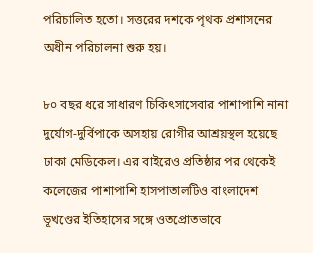পরিচালিত হতো। সত্তরের দশকে পৃথক প্রশাসনের অধীন পরিচালনা শুরু হয়।

৮০ বছর ধরে সাধারণ চিকিৎসাসেবার পাশাপাশি নানা দুর্যোগ-দুর্বিপাকে অসহায় রোগীর আশ্রয়স্থল হয়েছে ঢাকা মেডিকেল। এর বাইরেও প্রতিষ্ঠার পর থেকেই কলেজের পাশাপাশি হাসপাতালটিও বাংলাদেশ ভূখণ্ডের ইতিহাসের সঙ্গে ওতপ্রোতভাবে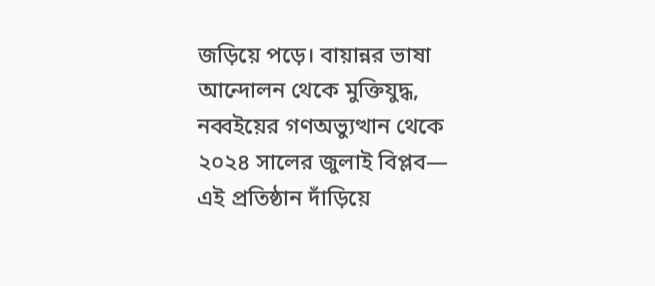জড়িয়ে পড়ে। বায়ান্নর ভাষা আন্দোলন থেকে মুক্তিযুদ্ধ, নব্বইয়ের গণ‌অভ্যুত্থান থেকে ২০২৪ সালের জুলাই বিপ্লব— এই প্রতিষ্ঠান দাঁড়িয়ে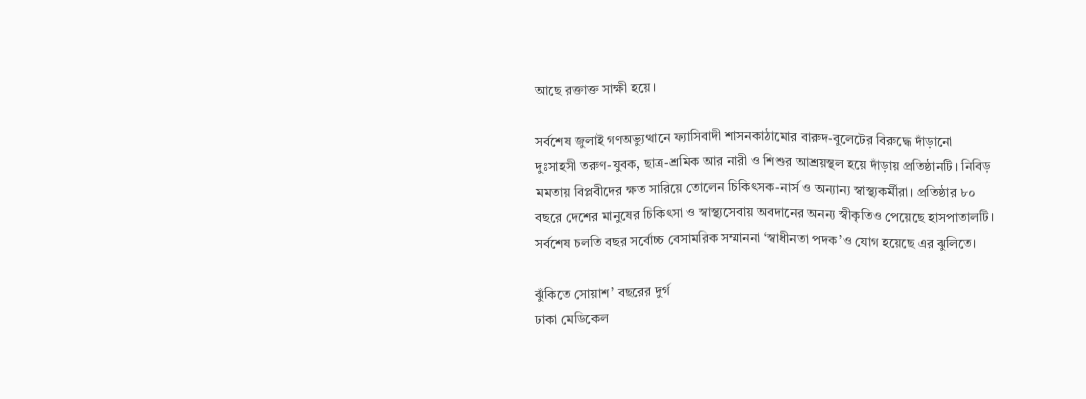আছে রক্তাক্ত সাক্ষী হয়ে।

সর্বশেষ জুলাই গণ‌অভ্যুত্থানে ফ্যাসিবাদী শাসনকাঠামোর বারুদ-বুলেটের বিরুদ্ধে দাঁড়ানো দুঃসাহসী তরুণ-যুবক, ছাত্র-শ্রমিক আর নারী ও শিশুর আশ্রয়স্থল হয়ে দাঁড়ায় প্রতিষ্ঠানটি। নিবিড় মমতায় বিপ্লবীদের ক্ষত সারিয়ে তোলেন চিকিৎসক-নার্স ও অন্যান্য স্বাস্থ্যকর্মীরা। প্রতিষ্ঠার ৮০ বছরে দেশের মানুষের চিকিৎসা ও স্বাস্থ্যসেবায় অবদানের অনন্য স্বীকৃতিও পেয়েছে হাসপাতালটি। সর্বশেষ চলতি বছর সর্বোচ্চ বেসামরিক সম্মাননা ‘স্বাধীনতা পদক’ও যোগ হয়েছে এর ঝুলিতে।

ঝুঁকিতে সোয়াশ’ বছরের দুর্গ
ঢাকা মেডিকেল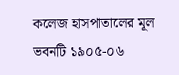কলেজ হাসপাতালের মূল ভবনটি ১৯০৫-০৬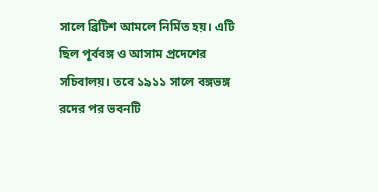সালে ব্রিটিশ আমলে নির্মিত হয়। এটি ছিল পূর্ববঙ্গ ও আসাম প্রদেশের সচিবালয়। তবে ১৯১১ সালে বঙ্গভঙ্গ রদের পর ভবনটি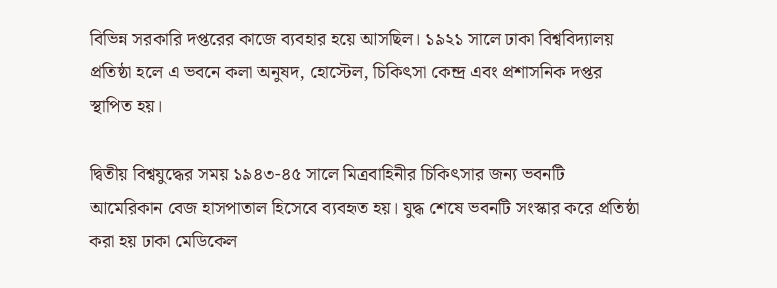বিভিন্ন সরকারি দপ্তরের কাজে ব্যবহার হয়ে আসছিল। ১৯২১ সালে ঢাকা বিশ্ববিদ্যালয় প্রতিষ্ঠা হলে এ ভবনে কলা অনুষদ, হোস্টেল, চিকিৎসা কেন্দ্র এবং প্রশাসনিক দপ্তর স্থাপিত হয়।

দ্বিতীয় বিশ্বযুদ্ধের সময় ১৯৪৩-৪৫ সালে মিত্রবাহিনীর চিকিৎসার জন্য ভবনটি আমেরিকান বেজ হাসপাতাল হিসেবে ব্যবহৃত হয়। যুদ্ধ শেষে ভবনটি সংস্কার করে প্রতিষ্ঠা করা হয় ঢাকা মেডিকেল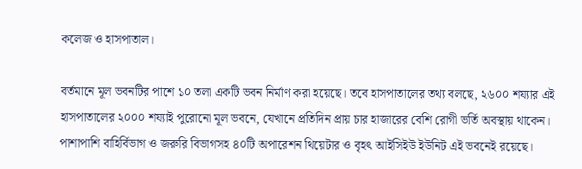কলেজ ও হাসপাতাল।

বর্তমানে মূল ভবনটির পাশে ১০ তলা একটি ভবন নির্মাণ করা হয়েছে। তবে হাসপাতালের তথ্য বলছে, ২৬০০ শয্যার এই হাসপাতালের ২০০০ শয্যাই পুরোনো মূল ভবনে, যেখানে প্রতিদিন প্রায় চার হাজারের বেশি রোগী ভর্তি অবস্থায় থাকেন। পাশাপাশি বাহির্বিভাগ ও জরুরি বিভাগসহ ৪০টি অপারেশন থিয়েটার ও বৃহৎ আইসিইউ ইউনিট এই ভবনেই রয়েছে।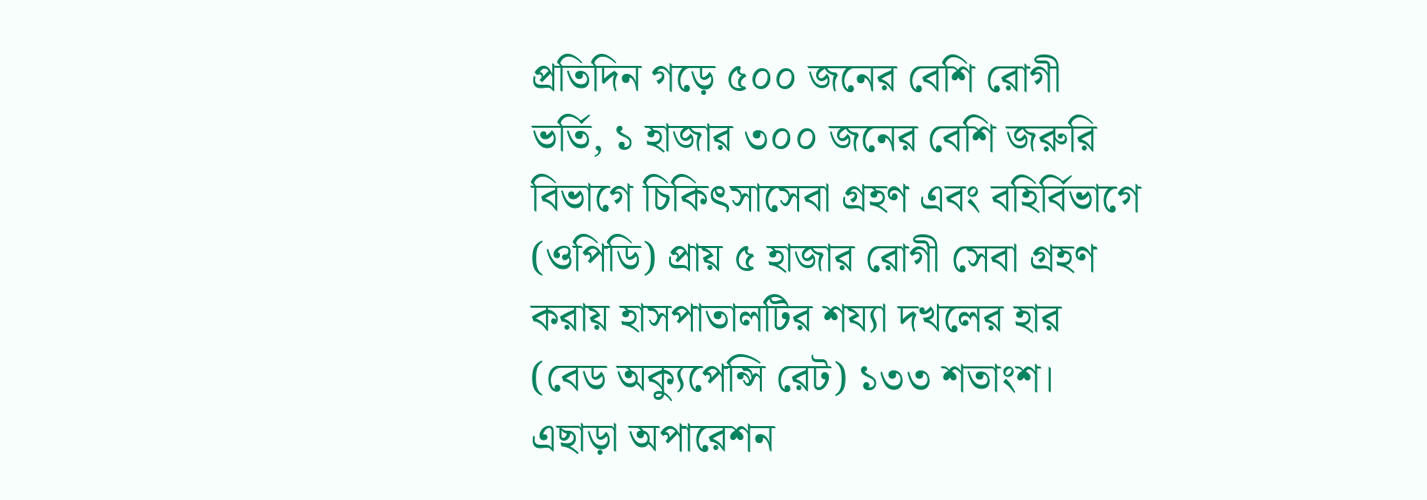প্রতিদিন গড়ে ৫০০ জনের বেশি রোগী ভর্তি, ১ হাজার ৩০০ জনের বেশি জরুরি বিভাগে চিকিৎসাসেবা গ্রহণ এবং বহির্বিভাগে (ওপিডি) প্রায় ৫ হাজার রোগী সেবা গ্রহণ করায় হাসপাতালটির শয্যা দখলের হার (বেড অক্যুপেন্সি রেট) ১৩৩ শতাংশ। এছাড়া অপারেশন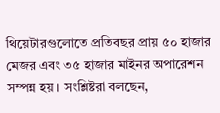থিয়েটারগুলোতে প্রতিবছর প্রায় ৫০ হাজার মেজর এবং ৩৫ হাজার মাইনর অপারেশন সম্পন্ন হয়। সংশ্লিষ্টরা বলছেন,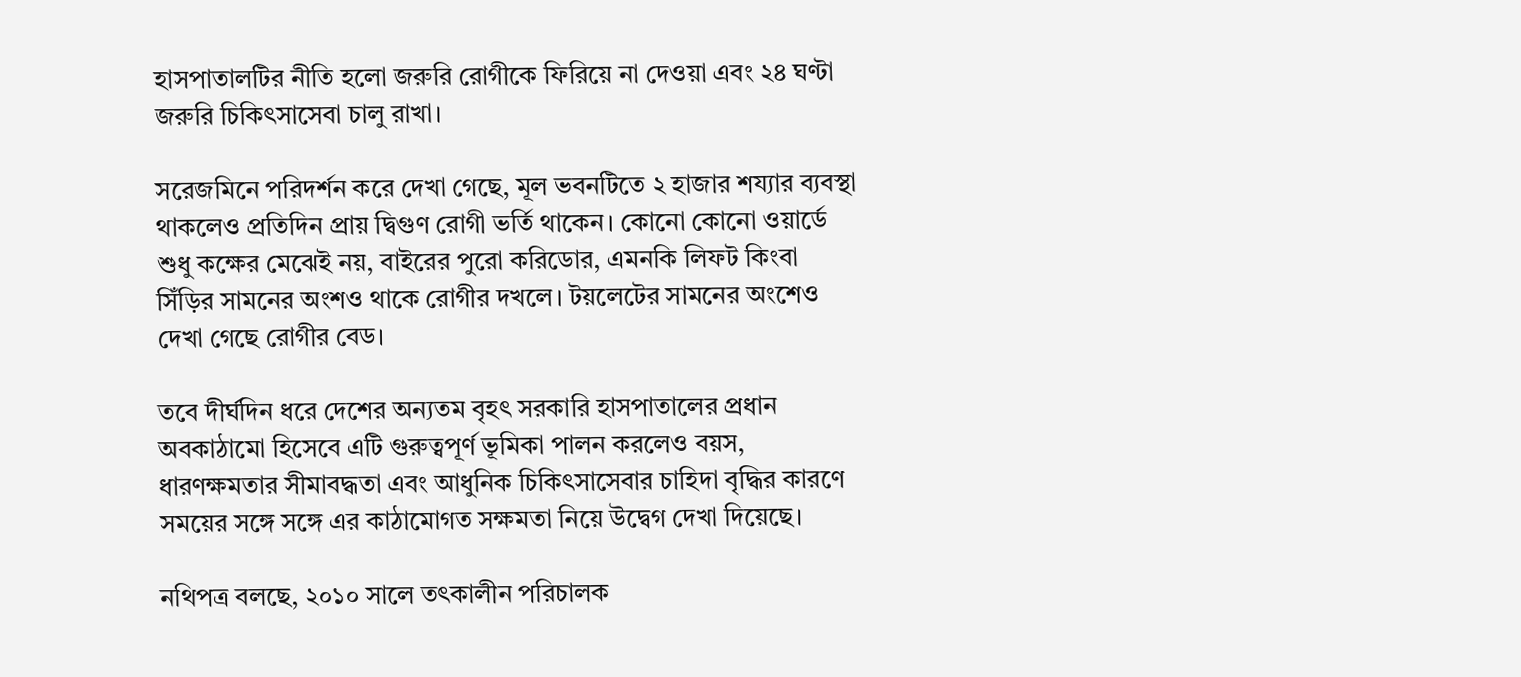হাসপাতালটির নীতি হলো জরুরি রোগীকে ফিরিয়ে না দেওয়া এবং ২৪ ঘণ্টা জরুরি চিকিৎসাসেবা চালু রাখা।

সরেজমিনে পরিদর্শন করে দেখা গেছে, মূল ভবনটিতে ২ হাজার শয্যার ব্যবস্থা থাকলেও প্রতিদিন প্রায় দ্বিগুণ রোগী ভর্তি থাকেন। কোনো কোনো ওয়ার্ডে শুধু কক্ষের মেঝেই নয়, বাইরের পুরো করিডোর, এমনকি লিফট কিংবা সিঁড়ির সামনের অংশও থাকে রোগীর দখলে। টয়লেটের সামনের অংশেও দেখা গেছে রোগীর বেড।

তবে দীর্ঘদিন ধরে দেশের অন্যতম বৃহৎ সরকারি হাসপাতালের প্রধান অবকাঠামো হিসেবে এটি গুরুত্বপূর্ণ ভূমিকা পালন করলেও বয়স, ধারণক্ষমতার সীমাবদ্ধতা এবং আধুনিক চিকিৎসাসেবার চাহিদা বৃদ্ধির কারণে সময়ের সঙ্গে সঙ্গে এর কাঠামোগত সক্ষমতা নিয়ে উদ্বেগ দেখা দিয়েছে।

নথিপত্র বলছে, ২০১০ সালে তৎকালীন পরিচালক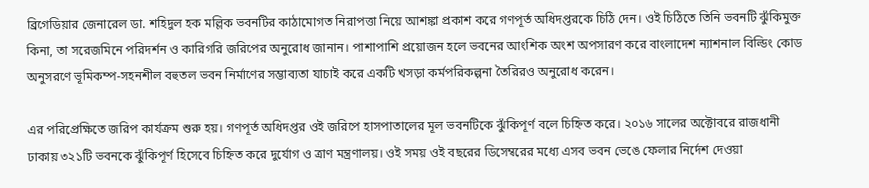ব্রিগেডিয়ার জেনারেল ডা. শহিদুল হক মল্লিক ভবনটির কাঠামোগত নিরাপত্তা নিয়ে আশঙ্কা প্রকাশ করে গণপূর্ত অধিদপ্তরকে চিঠি দেন। ওই চিঠিতে তিনি ভবনটি ঝুঁকিমুক্ত কিনা, তা সরেজমিনে পরিদর্শন ও কারিগরি জরিপের অনুরোধ জানান। পাশাপাশি প্রয়োজন হলে ভবনের আংশিক অংশ অপসারণ করে বাংলাদেশ ন্যাশনাল বিল্ডিং কোড অনুসরণে ভূমিকম্প-সহনশীল বহুতল ভবন নির্মাণের সম্ভাব্যতা যাচাই করে একটি খসড়া কর্মপরিকল্পনা তৈরিরও অনুরোধ করেন।

এর পরিপ্রেক্ষিতে জরিপ কার্যক্রম শুরু হয়। গণপূর্ত অধিদপ্তর ওই জরিপে হাসপাতালের মূল ভবনটিকে ঝুঁকিপূর্ণ বলে চিহ্নিত করে। ২০১৬ সালের অক্টোবরে রাজধানী ঢাকায় ৩২১টি ভবনকে ঝুঁকিপূর্ণ হিসেবে চিহ্নিত করে দুর্যোগ ও ত্রাণ মন্ত্রণালয়। ওই সময় ওই বছরের ডিসেম্বরের মধ্যে এসব ভবন ভেঙে ফেলার নির্দেশ দেওয়া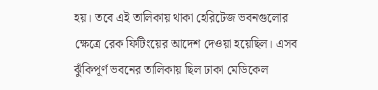হয়। তবে এই তালিকায় থাকা হেরিটেজ ভবনগুলোর ক্ষেত্রে রেক ফিটিংয়ের আদেশ দেওয়া হয়েছিল। এসব ঝুঁকিপূর্ণ ভবনের তালিকায় ছিল ঢাকা মেডিকেল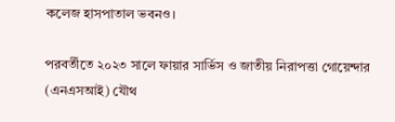কলেজ হাসপাতাল ভবনও।

পরবর্তীতে ২০২৩ সালে ফায়ার সার্ভিস ও জাতীয় নিরাপত্তা গোয়েন্দার (এনএসআই) যৌথ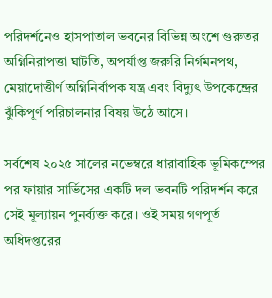পরিদর্শনেও হাসপাতাল ভবনের বিভিন্ন অংশে গুরুতর অগ্নিনিরাপত্তা ঘাটতি, অপর্যাপ্ত জরুরি নির্গমনপথ, মেয়াদোত্তীর্ণ অগ্নিনির্বাপক যন্ত্র এবং বিদ্যুৎ উপকেন্দ্রের ঝুঁকিপূর্ণ পরিচালনার বিষয় উঠে আসে।

সর্বশেষ ২০২৫ সালের নভেম্বরে ধারাবাহিক ভূমিকম্পের পর ফায়ার সার্ভিসের একটি দল ভবনটি পরিদর্শন করে সেই মূল্যায়ন পুনর্ব্যক্ত করে। ওই সময় গণপূর্ত অধিদপ্তরের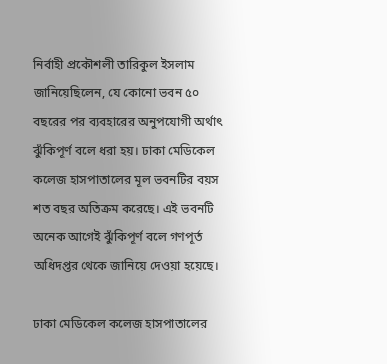নির্বাহী প্রকৌশলী তারিকুল ইসলাম জানিয়েছিলেন, যে কোনো ভবন ৫০ বছরের পর ব্যবহারের অনুপযোগী অর্থাৎ ঝুঁকিপূর্ণ বলে ধরা হয়। ঢাকা মেডিকেল কলেজ হাসপাতালের মূল ভবনটির বয়স শত বছর অতিক্রম করেছে। এই ভবনটি অনেক আগেই ঝুঁকিপূর্ণ বলে গণপূর্ত অধিদপ্তর থেকে জানিয়ে দেওয়া হয়েছে।

ঢাকা মেডিকেল কলেজ হাসপাতালের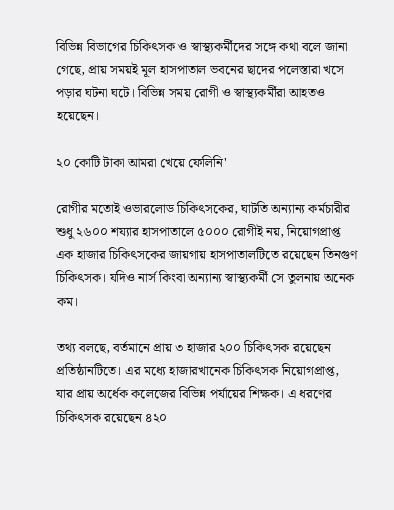বিভিন্ন বিভাগের চিকিৎসক ও স্বাস্থ্যকর্মীদের সঙ্গে কথা বলে জানা গেছে, প্রায় সময়ই মূল হাসপাতাল ভবনের ছাদের পলেস্তারা খসে পড়ার ঘটনা ঘটে। বিভিন্ন সময় রোগী ও স্বাস্থ্যকর্মীরা আহতও হয়েছেন।

২০ কোটি টাকা আমরা খেয়ে ফেলিনি'

রোগীর মতোই ওভারলোড চিকিৎসকের, ঘাটতি অন্যান্য কর্মচারীর
শুধু ২৬০০ শয্যার হাসপাতালে ৫০০০ রোগীই নয়, নিয়োগপ্রাপ্ত এক হাজার চিকিৎসকের জায়গায় হাসপাতালটিতে রয়েছেন তিনগুণ চিকিৎসক। যদিও নার্স কিংবা অন্যান্য স্বাস্থ্যকর্মী সে তুলনায় অনেক কম।

তথ্য বলছে, বর্তমানে প্রায় ৩ হাজার ২০০ চিকিৎসক রয়েছেন প্রতিষ্ঠানটিতে। এর মধ্যে হাজারখানেক চিকিৎসক নিয়োগপ্রাপ্ত, যার প্রায় অর্ধেক কলেজের বিভিন্ন পর্যায়ের শিক্ষক। এ ধরণের চিকিৎসক রয়েছেন ৪২০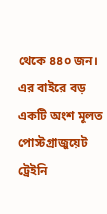থেকে ৪৪০ জন। এর বাইরে বড় একটি অংশ মূলত পোস্টগ্রাজুয়েট ট্রেইনি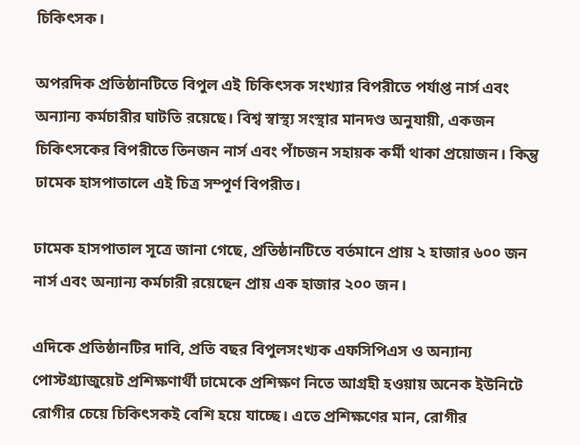চিকিৎসক।

অপরদিক প্রতিষ্ঠানটিতে বিপুল এই চিকিৎসক সংখ্যার বিপরীতে পর্যাপ্ত নার্স এবং অন্যান্য কর্মচারীর ঘাটতি রয়েছে। বিশ্ব স্বাস্থ্য সংস্থার মানদণ্ড অনুযায়ী, একজন চিকিৎসকের বিপরীতে তিনজন নার্স এবং পাঁচজন সহায়ক কর্মী থাকা প্রয়োজন। কিন্তু ঢামেক হাসপাতালে এই চিত্র সম্পূর্ণ বিপরীত।

ঢামেক হাসপাতাল সূত্রে জানা গেছে, প্রতিষ্ঠানটিতে বর্তমানে প্রায় ২ হাজার ৬০০ জন নার্স এবং অন্যান্য কর্মচারী রয়েছেন প্রায় এক হাজার ২০০ জন।

এদিকে প্রতিষ্ঠানটির দাবি, প্রতি বছর বিপুলসংখ্যক এফসিপিএস ও অন্যান্য পোস্টগ্র্যাজুয়েট প্রশিক্ষণার্থী ঢামেকে প্রশিক্ষণ নিতে আগ্রহী হওয়ায় অনেক ইউনিটে রোগীর চেয়ে চিকিৎসকই বেশি হয়ে যাচ্ছে। এতে প্রশিক্ষণের মান, রোগীর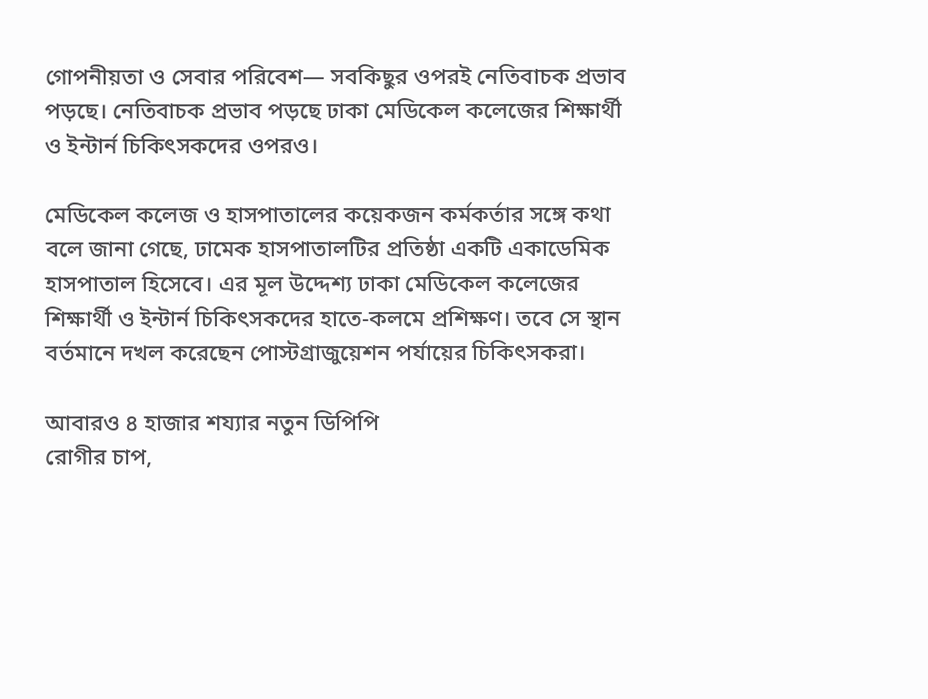গোপনীয়তা ও সেবার পরিবেশ— সবকিছুর ওপরই নেতিবাচক প্রভাব পড়ছে। নেতিবাচক প্রভাব পড়ছে ঢাকা মেডিকেল কলেজের শিক্ষার্থী ও ইন্টার্ন চিকিৎসকদের ওপরও।

মেডিকেল কলেজ ও হাসপাতালের কয়েকজন কর্মকর্তার সঙ্গে কথা বলে জানা গেছে, ঢামেক হাসপাতালটির প্রতিষ্ঠা একটি একাডেমিক হাসপাতাল হিসেবে। এর মূল উদ্দেশ্য ঢাকা মেডিকেল কলেজের শিক্ষার্থী ও ইন্টার্ন চিকিৎসকদের হাতে-কলমে প্রশিক্ষণ। তবে সে স্থান বর্তমানে দখল করেছেন পোস্টগ্রাজুয়েশন পর্যায়ের চিকিৎসকরা।

আবারও ৪ হাজার শয্যার নতুন ডিপিপি
রোগীর চাপ,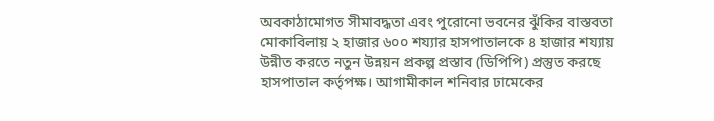অবকাঠামোগত সীমাবদ্ধতা এবং পুরোনো ভবনের ঝুঁকির বাস্তবতা মোকাবিলায় ২ হাজার ৬০০ শয্যার হাসপাতালকে ৪ হাজার শয্যায় উন্নীত করতে নতুন উন্নয়ন প্রকল্প প্রস্তাব (ডিপিপি) প্রস্তুত করছে হাসপাতাল কর্তৃপক্ষ। আগামীকাল শনিবার ঢামেকের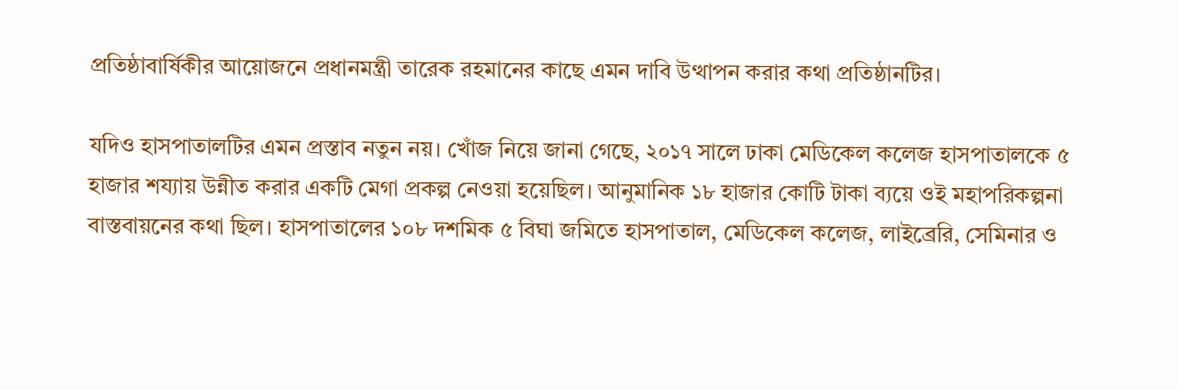প্রতিষ্ঠাবার্ষিকীর আয়োজনে প্রধানমন্ত্রী তারেক রহমানের কাছে এমন দাবি উত্থাপন করার কথা প্রতিষ্ঠানটির।

যদিও হাসপাতালটির এমন প্রস্তাব নতুন নয়। খোঁজ নিয়ে জানা গেছে, ২০১৭ সালে ঢাকা মেডিকেল কলেজ হাসপাতালকে ৫ হাজার শয্যায় উন্নীত করার একটি মেগা প্রকল্প নেওয়া হয়েছিল। আনুমানিক ১৮ হাজার কোটি টাকা ব্যয়ে ওই মহাপরিকল্পনা বাস্তবায়নের কথা ছিল। হাসপাতালের ১০৮ দশমিক ৫ বিঘা জমিতে হাসপাতাল, মেডিকেল কলেজ, লাইব্রেরি, সেমিনার ও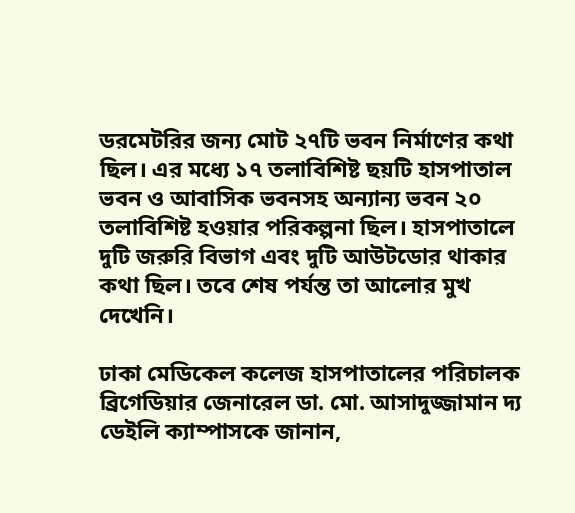ডরমেটরির জন্য মোট ২৭টি ভবন নির্মাণের কথা ছিল। এর মধ্যে ১৭ তলাবিশিষ্ট ছয়টি হাসপাতাল ভবন ও আবাসিক ভবনসহ অন্যান্য ভবন ২০ তলাবিশিষ্ট হওয়ার পরিকল্পনা ছিল। হাসপাতালে দুটি জরুরি বিভাগ এবং দুটি আউটডোর থাকার কথা ছিল। তবে শেষ পর্যন্ত তা আলোর মুখ দেখেনি।

ঢাকা মেডিকেল কলেজ হাসপাতালের পরিচালক ব্রিগেডিয়ার জেনারেল ডা. মো. আসাদুজ্জামান দ্য ডেইলি ক্যাম্পাসকে জানান,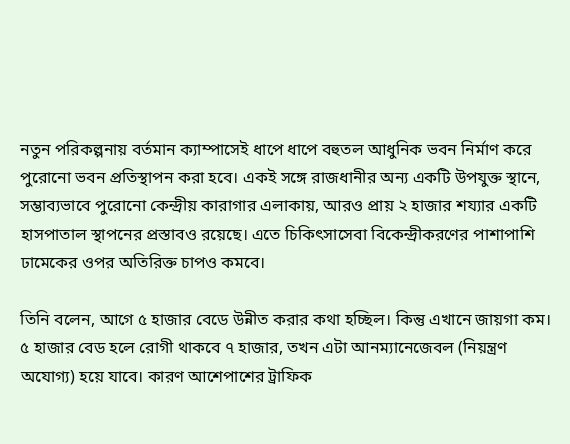নতুন পরিকল্পনায় বর্তমান ক্যাম্পাসেই ধাপে ধাপে বহুতল আধুনিক ভবন নির্মাণ করে পুরোনো ভবন প্রতিস্থাপন করা হবে। একই সঙ্গে রাজধানীর অন্য একটি উপযুক্ত স্থানে, সম্ভাব্যভাবে পুরোনো কেন্দ্রীয় কারাগার এলাকায়, আরও প্রায় ২ হাজার শয্যার একটি হাসপাতাল স্থাপনের প্রস্তাবও রয়েছে। এতে চিকিৎসাসেবা বিকেন্দ্রীকরণের পাশাপাশি ঢামেকের ওপর অতিরিক্ত চাপও কমবে।

তিনি বলেন, আগে ৫ হাজার বেডে উন্নীত করার কথা হচ্ছিল। কিন্তু এখানে জায়গা কম। ৫ হাজার বেড হলে রোগী থাকবে ৭ হাজার, তখন এটা আনম্যানেজেবল (নিয়ন্ত্রণ অযোগ্য) হয়ে যাবে। কারণ আশেপাশের ট্রাফিক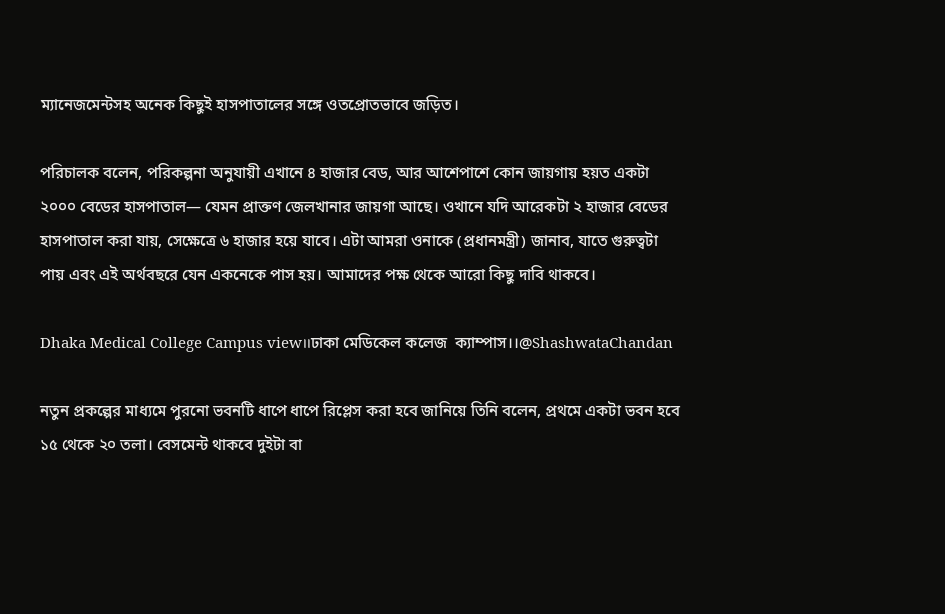ম্যানেজমেন্টসহ অনেক কিছুই হাসপাতালের সঙ্গে ওতপ্রোতভাবে জড়িত।

পরিচালক বলেন, পরিকল্পনা অনুযায়ী এখানে ৪ হাজার বেড, আর আশেপাশে কোন জায়গায় হয়ত একটা ২০০০ বেডের হাসপাতাল— যেমন প্রাক্তণ জেলখানার জায়গা আছে। ওখানে যদি আরেকটা ২ হাজার বেডের হাসপাতাল করা যায়, সেক্ষেত্রে ৬ হাজার হয়ে যাবে। এটা আমরা ওনাকে (প্রধানমন্ত্রী) জানাব, যাতে গুরুত্বটা পায় এবং এই অর্থবছরে যেন একনেকে পাস হয়। আমাদের পক্ষ থেকে আরো কিছু দাবি থাকবে।

Dhaka Medical College Campus view।।ঢাকা মেডিকেল কলেজ  ক্যাম্পাস।।@ShashwataChandan

নতুন প্রকল্পের মাধ্যমে পুরনো ভবনটি ধাপে ধাপে রিপ্লেস করা হবে জানিয়ে তিনি বলেন, প্রথমে একটা ভবন হবে ১৫ থেকে ২০ তলা। বেসমেন্ট থাকবে দুইটা বা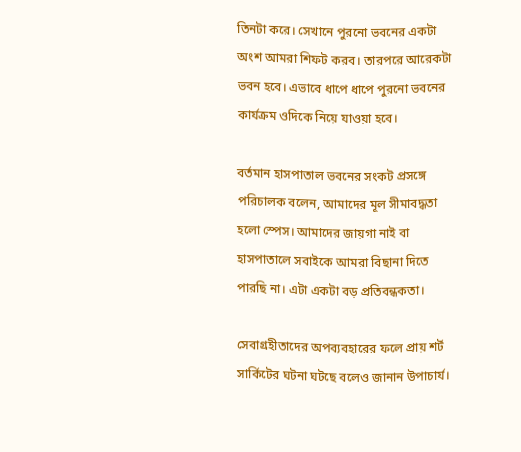তিনটা করে। সেখানে পুরনো ভবনের একটা অংশ আমরা শিফট করব। তারপরে আরেকটা ভবন হবে। এভাবে ধাপে ধাপে পুরনো ভবনের কার্যক্রম ওদিকে নিয়ে যাওয়া হবে।

বর্তমান হাসপাতাল ভবনের সংকট প্রসঙ্গে পরিচালক বলেন, আমাদের মূল সীমাবদ্ধতা হলো স্পেস। আমাদের জায়গা নাই বা হাসপাতালে সবাইকে আমরা বিছানা দিতে পারছি না। এটা একটা বড় প্রতিবন্ধকতা।

সেবাগ্রহীতাদের অপব্যবহারের ফলে প্রায় শর্ট সার্কিটের ঘটনা ঘটছে বলেও জানান উপাচার্য।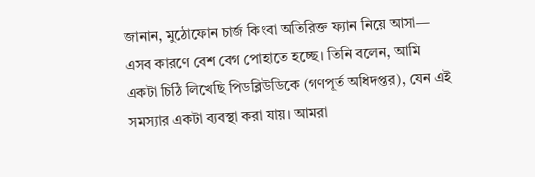জানান, মুঠোফোন চার্জ কিংবা অতিরিক্ত ফ্যান নিয়ে আসা— এসব কারণে বেশ বেগ পোহাতে হচ্ছে। তিনি বলেন, আমি একটা চিঠি লিখেছি পিডব্লিউডিকে (গণপূর্ত অধিদপ্তর), যেন এই সমস্যার একটা ব্যবস্থা করা যায়। আমরা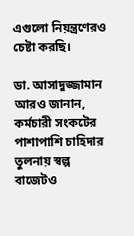এগুলো নিয়ন্ত্রণেরও চেষ্টা করছি।

ডা. আসাদুজ্জামান আরও জানান, কর্মচারী সংকটের পাশাপাশি চাহিদার তুলনায় স্বল্প বাজেটও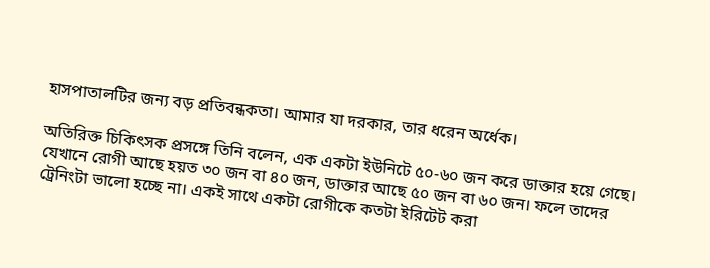হাসপাতালটির জন্য বড় প্রতিবন্ধকতা। আমার যা দরকার, তার ধরেন অর্ধেক।

অতিরিক্ত চিকিৎসক প্রসঙ্গে তিনি বলেন, এক একটা ইউনিটে ৫০-৬০ জন করে ডাক্তার হয়ে গেছে। যেখানে রোগী আছে হয়ত ৩০ জন বা ৪০ জন, ডাক্তার আছে ৫০ জন বা ৬০ জন। ফলে তাদের ট্রেনিংটা ভালো হচ্ছে না। একই সাথে একটা রোগীকে কতটা ইরিটেট করা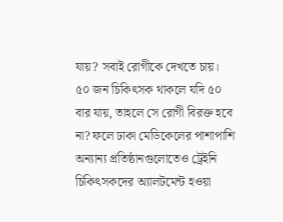যায়? সবাই রোগীকে দেখতে চায়। ৫০ জন চিকিৎসক থাকলে যদি ৫০ বার যায়, তাহলে সে রোগী বিরক্ত হবে না? ফলে ঢাকা মেডিকেলের পাশাপাশি অন্যান্য প্রতিষ্ঠানগুলোতেও ট্রেইনি চিকিৎসকদের অ্যালটমেন্ট হওয়া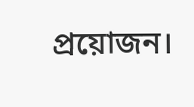প্রয়োজন।